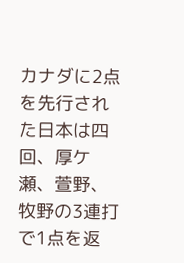カナダに2点を先行された日本は四回、厚ケ瀬、萱野、牧野の3連打で1点を返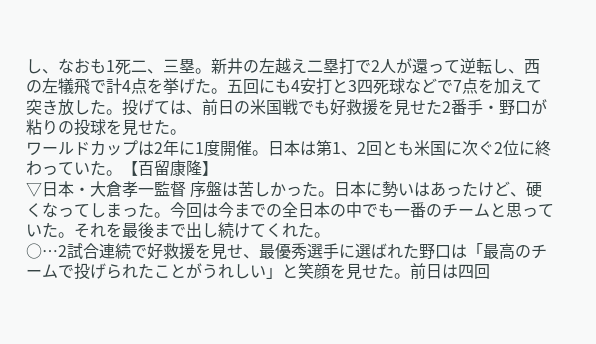し、なおも1死二、三塁。新井の左越え二塁打で2人が還って逆転し、西の左犠飛で計4点を挙げた。五回にも4安打と3四死球などで7点を加えて突き放した。投げては、前日の米国戦でも好救援を見せた2番手・野口が粘りの投球を見せた。
ワールドカップは2年に1度開催。日本は第1、2回とも米国に次ぐ2位に終わっていた。【百留康隆】
▽日本・大倉孝一監督 序盤は苦しかった。日本に勢いはあったけど、硬くなってしまった。今回は今までの全日本の中でも一番のチームと思っていた。それを最後まで出し続けてくれた。
○…2試合連続で好救援を見せ、最優秀選手に選ばれた野口は「最高のチームで投げられたことがうれしい」と笑顔を見せた。前日は四回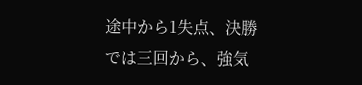途中から1失点、決勝では三回から、強気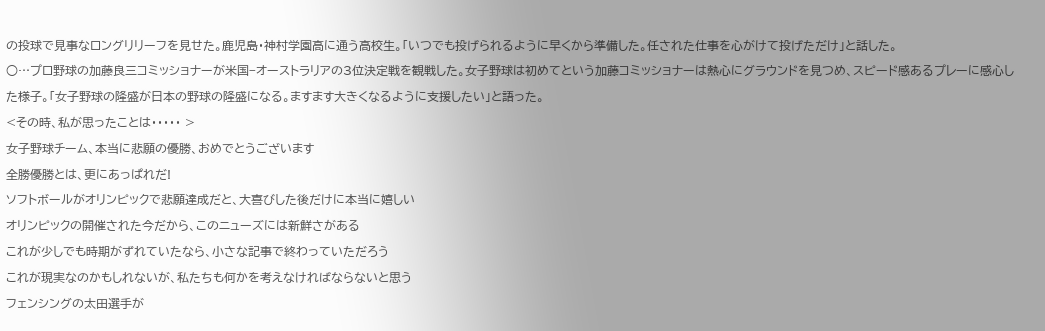の投球で見事なロングリリーフを見せた。鹿児島・神村学園高に通う高校生。「いつでも投げられるように早くから準備した。任された仕事を心がけて投げただけ」と話した。
○…プロ野球の加藤良三コミッショナーが米国−オーストラリアの3位決定戦を観戦した。女子野球は初めてという加藤コミッショナーは熱心にグラウンドを見つめ、スピード感あるプレーに感心した様子。「女子野球の隆盛が日本の野球の隆盛になる。ますます大きくなるように支援したい」と語った。
<その時、私が思ったことは・・・・・ >
女子野球チーム、本当に悲願の優勝、おめでとうございます
全勝優勝とは、更にあっぱれだ!
ソフトボールがオリンピックで悲願達成だと、大喜びした後だけに本当に嬉しい
オリンピックの開催された今だから、このニューズには新鮮さがある
これが少しでも時期がずれていたなら、小さな記事で終わっていただろう
これが現実なのかもしれないが、私たちも何かを考えなければならないと思う
フェンシングの太田選手が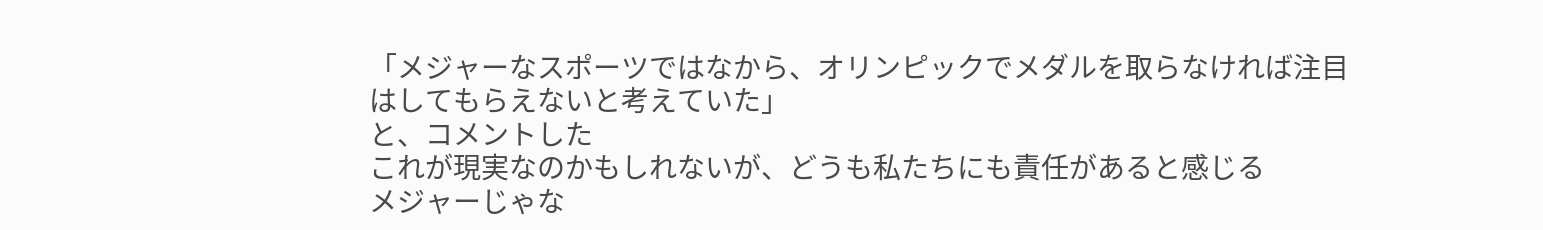「メジャーなスポーツではなから、オリンピックでメダルを取らなければ注目はしてもらえないと考えていた」
と、コメントした
これが現実なのかもしれないが、どうも私たちにも責任があると感じる
メジャーじゃな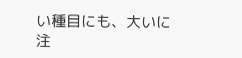い種目にも、大いに注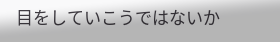目をしていこうではないか